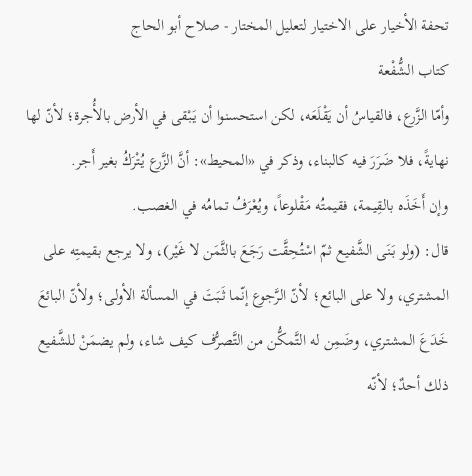تحفة الأخيار على الاختيار لتعليل المختار - صلاح أبو الحاج
كتاب الشُّفْعة
وأمّا الزَّرع، فالقياسُ أن يَقْلَعَه، لكن استحسنوا أن يَبْقى في الأرض بالأُجرة؛ لأنّ لها نهايةً، فلا ضَرَرَ فيه كالبناء، وذكر في «المحيط»: أنَّ الزَّرع يُتْرَكُ بغير أَجر.
وإن أَخَذَه بالقِيمة، فقيمتُه مَقْلوعاً، ويُعْرَفُ تمامُه في الغصب.
قال: (ولو بَنَى الشَّفيع ثمّ اسْتُحِقَّت رَجَعَ بالثَّمَن لا غَيْر)، ولا يرجع بقيمتِه على المشتري، ولا على البائع؛ لأنّ الرَّجوع إنّما ثَبَتَ في المسألة الأولى؛ ولأنّ البائعَ خَدَعَ المشتري، وضَمِن له التَّمكُّن من التَّصرُّف كيف شاء، ولم يضمَنْ للشَّفيع ذلك أحدٌ؛ لأنّه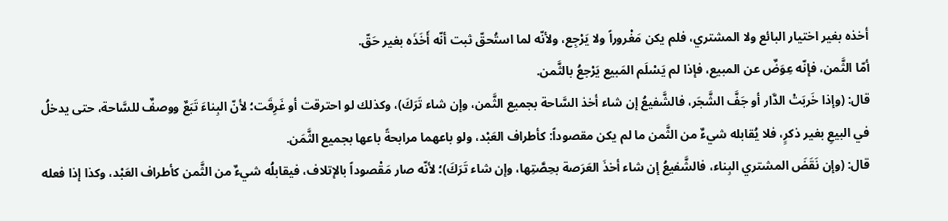أخذه بغير اختيار البائع ولا المشتري، فلم يكن مَغْروراً ولا يَرْجِع، ولأنّه لما استُحقّ ثبت أنّه أَخَذَه بغير حَقّ.
أمّا الثَّمن، فإنّه عِوَضٌ عن المبيع، فإذا لم يَسْلَم المَبيع يَرْجعُ بالثَّمن.
قال: (وإذا خَربَتْ الدَّار أو جَفَّ الشَّجَر، فالشَّفيعُ إن شاء أخذ السَّاحة بجميع الثَّمن، وإن شاء تَرَكَ)، وكذلك لو احترقت أو غَرِقَت؛ لأنّ البِناءَ تَبَعٌ ووصفٌ للسَّاحة، حتى يدخلُ في البيعِ بغير ذكرٍ، فلا يُقابله شيءٌ من الثَّمن ما لم يكن مقصوداً: كأطراف العَبْد، ولو باعهما مرابحةً باعها بجميع الثَّمَن.
قال: (وإن نَقَضَ المشتري البِناء، فالشَّفيعُ إن شاء أخذَ العَرَصة بحِصَّتِها، وإن شاء تَرَكَ)؛ لأنّه صار مَقْصوداً بالإتلاف، فيقابلُه شيءٌ من الثَّمن كأطراف العَبْد، وكذا إذا فعله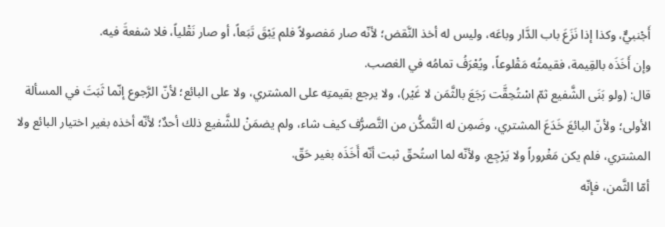أَجْنبيٌّ، وكذا إذا نَزَعَ باب الدَّار وباعَه، وليس له أخذ النَّقض؛ لأنّه صار مَفصولاً فلم يَبْقَ تَبَعاً، أو صار نَقْلياً، فلا شفعةَ فيه.
وإن أَخَذَه بالقِيمة، فقيمتُه مَقْلوعاً، ويُعْرَفُ تمامُه في الغصب.
قال: (ولو بَنَى الشَّفيع ثمّ اسْتُحِقَّت رَجَعَ بالثَّمَن لا غَيْر)، ولا يرجع بقيمتِه على المشتري، ولا على البائع؛ لأنّ الرَّجوع إنّما ثَبَتَ في المسألة الأولى؛ ولأنّ البائعَ خَدَعَ المشتري، وضَمِن له التَّمكُّن من التَّصرُّف كيف شاء، ولم يضمَنْ للشَّفيع ذلك أحدٌ؛ لأنّه أخذه بغير اختيار البائع ولا المشتري، فلم يكن مَغْروراً ولا يَرْجِع، ولأنّه لما استُحقّ ثبت أنّه أَخَذَه بغير حَقّ.
أمّا الثَّمن، فإنّه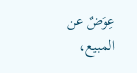عِوَضٌ عن المبيع،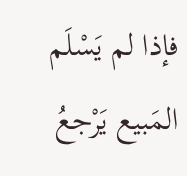فإذا لم يَسْلَم المَبيع يَرْجعُ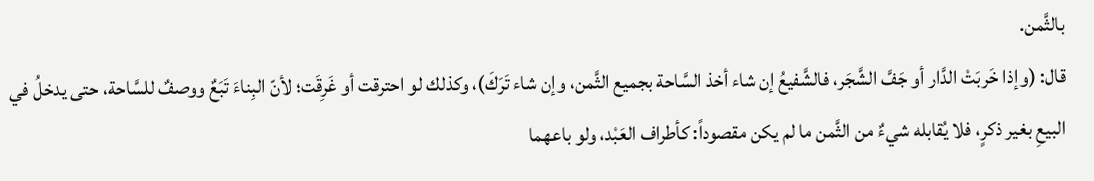بالثَّمن.
قال: (وإذا خَربَتْ الدَّار أو جَفَّ الشَّجَر، فالشَّفيعُ إن شاء أخذ السَّاحة بجميع الثَّمن، وإن شاء تَرَكَ)، وكذلك لو احترقت أو غَرِقَت؛ لأنّ البِناءَ تَبَعٌ ووصفٌ للسَّاحة، حتى يدخلُ في البيعِ بغير ذكرٍ، فلا يُقابله شيءٌ من الثَّمن ما لم يكن مقصوداً: كأطراف العَبْد، ولو باعهما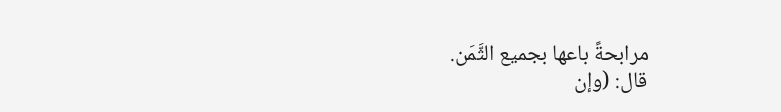مرابحةً باعها بجميع الثَّمَن.
قال: (وإن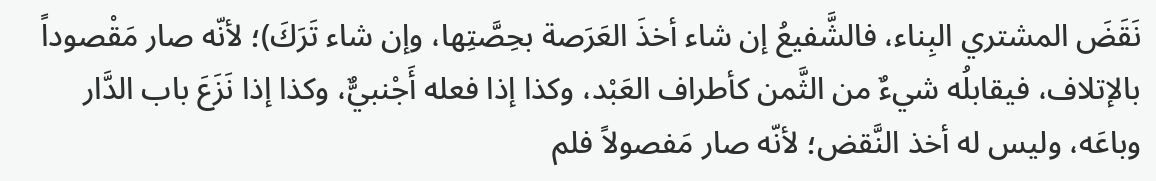نَقَضَ المشتري البِناء، فالشَّفيعُ إن شاء أخذَ العَرَصة بحِصَّتِها، وإن شاء تَرَكَ)؛ لأنّه صار مَقْصوداً بالإتلاف، فيقابلُه شيءٌ من الثَّمن كأطراف العَبْد، وكذا إذا فعله أَجْنبيٌّ، وكذا إذا نَزَعَ باب الدَّار وباعَه، وليس له أخذ النَّقض؛ لأنّه صار مَفصولاً فلم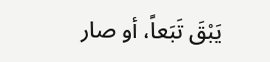يَبْقَ تَبَعاً، أو صار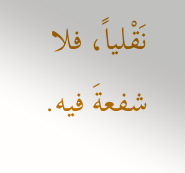نَقْلياً، فلا شفعةَ فيه.